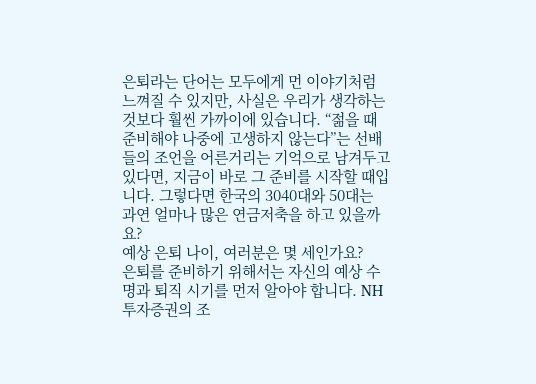은퇴라는 단어는 모두에게 먼 이야기처럼 느껴질 수 있지만, 사실은 우리가 생각하는 것보다 훨씬 가까이에 있습니다. “젊을 때 준비해야 나중에 고생하지 않는다”는 선배들의 조언을 어른거리는 기억으로 남겨두고 있다면, 지금이 바로 그 준비를 시작할 때입니다. 그렇다면 한국의 3040대와 50대는 과연 얼마나 많은 연금저축을 하고 있을까요?
예상 은퇴 나이, 여러분은 몇 세인가요?
은퇴를 준비하기 위해서는 자신의 예상 수명과 퇴직 시기를 먼저 알아야 합니다. NH투자증권의 조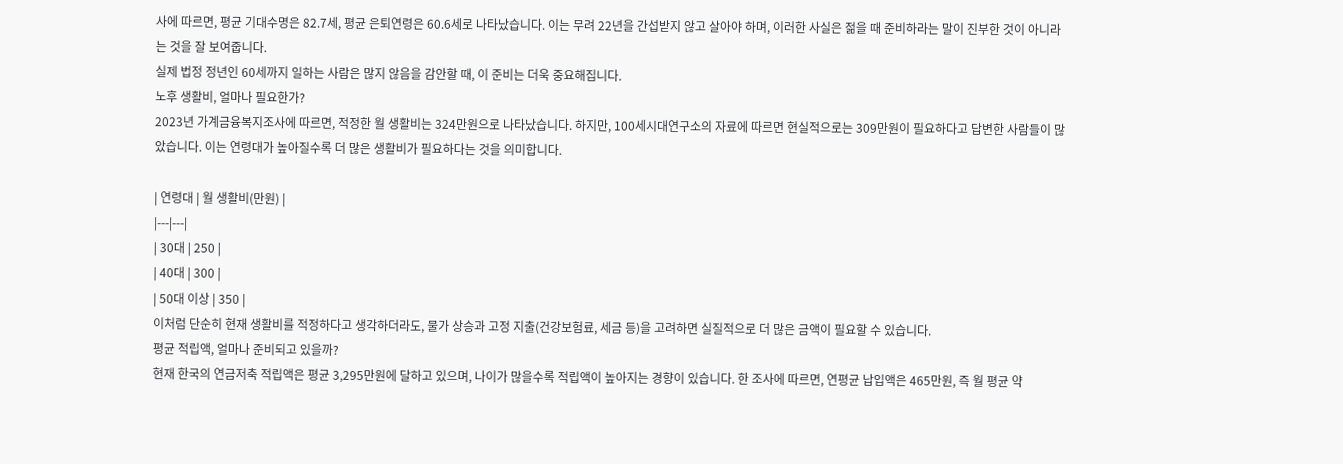사에 따르면, 평균 기대수명은 82.7세, 평균 은퇴연령은 60.6세로 나타났습니다. 이는 무려 22년을 간섭받지 않고 살아야 하며, 이러한 사실은 젊을 때 준비하라는 말이 진부한 것이 아니라는 것을 잘 보여줍니다.
실제 법정 정년인 60세까지 일하는 사람은 많지 않음을 감안할 때, 이 준비는 더욱 중요해집니다.
노후 생활비, 얼마나 필요한가?
2023년 가계금융복지조사에 따르면, 적정한 월 생활비는 324만원으로 나타났습니다. 하지만, 100세시대연구소의 자료에 따르면 현실적으로는 309만원이 필요하다고 답변한 사람들이 많았습니다. 이는 연령대가 높아질수록 더 많은 생활비가 필요하다는 것을 의미합니다.

| 연령대 | 월 생활비(만원) |
|---|---|
| 30대 | 250 |
| 40대 | 300 |
| 50대 이상 | 350 |
이처럼 단순히 현재 생활비를 적정하다고 생각하더라도, 물가 상승과 고정 지출(건강보험료, 세금 등)을 고려하면 실질적으로 더 많은 금액이 필요할 수 있습니다.
평균 적립액, 얼마나 준비되고 있을까?
현재 한국의 연금저축 적립액은 평균 3,295만원에 달하고 있으며, 나이가 많을수록 적립액이 높아지는 경향이 있습니다. 한 조사에 따르면, 연평균 납입액은 465만원, 즉 월 평균 약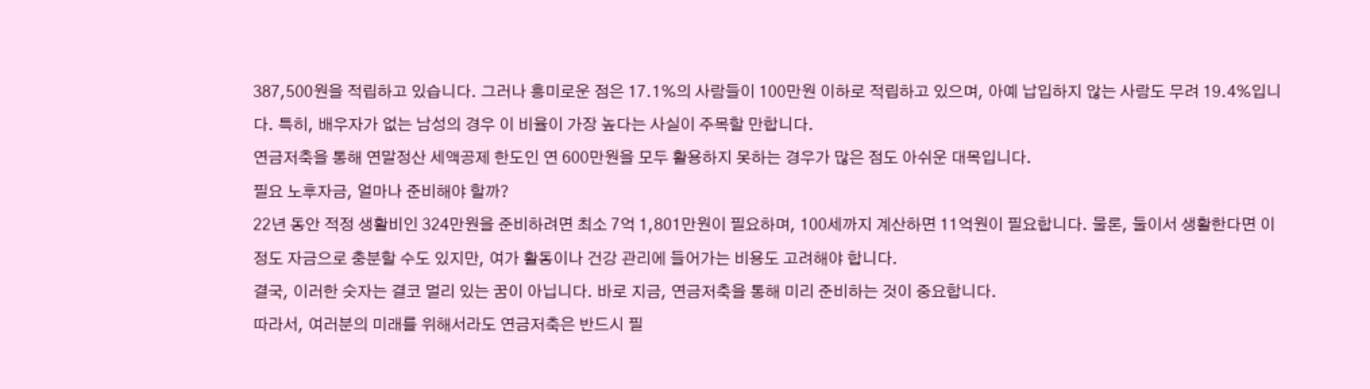387,500원을 적립하고 있습니다. 그러나 흥미로운 점은 17.1%의 사람들이 100만원 이하로 적립하고 있으며, 아예 납입하지 않는 사람도 무려 19.4%입니다. 특히, 배우자가 없는 남성의 경우 이 비율이 가장 높다는 사실이 주목할 만합니다.
연금저축을 통해 연말정산 세액공제 한도인 연 600만원을 모두 활용하지 못하는 경우가 많은 점도 아쉬운 대목입니다.
필요 노후자금, 얼마나 준비해야 할까?
22년 동안 적정 생활비인 324만원을 준비하려면 최소 7억 1,801만원이 필요하며, 100세까지 계산하면 11억원이 필요합니다. 물론, 둘이서 생활한다면 이 정도 자금으로 충분할 수도 있지만, 여가 활동이나 건강 관리에 들어가는 비용도 고려해야 합니다.
결국, 이러한 숫자는 결코 멀리 있는 꿈이 아닙니다. 바로 지금, 연금저축을 통해 미리 준비하는 것이 중요합니다.
따라서, 여러분의 미래를 위해서라도 연금저축은 반드시 필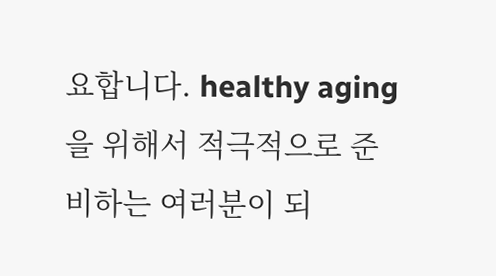요합니다. healthy aging을 위해서 적극적으로 준비하는 여러분이 되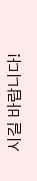시길 바랍니다!